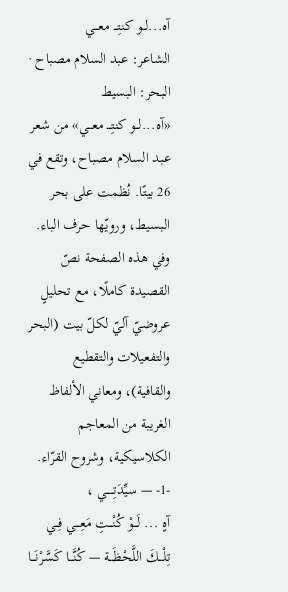آه...لــو كنتِـــ معـــي
الشاعر: عبد السلام مصباح · البحر: البسيط
«آه...لــو كنتِـــ معـــي» من شعر عبد السلام مصباح، وتقع في 26 بيتًا. نُظمت على بحر البسيط، ورويّها حرف الباء.
وفي هذه الصفحة نصّ القصيدة كاملًا، مع تحليلٍ عروضيّ آليّ لكلّ بيت (البحر والتفعيلات والتقطيع والقافية)، ومعاني الألفاظ الغريبة من المعاجم الكلاسيكية، وشروح القرّاء.
-1- — سيِّدَتِـــــي ،
آهٍ ... لَـــوْ كُنْـــتِ مَعِـــي فِــي تِلْـــكَ اللَّحْظَـــة — كُنَّـــا كَسَّرْنَـــا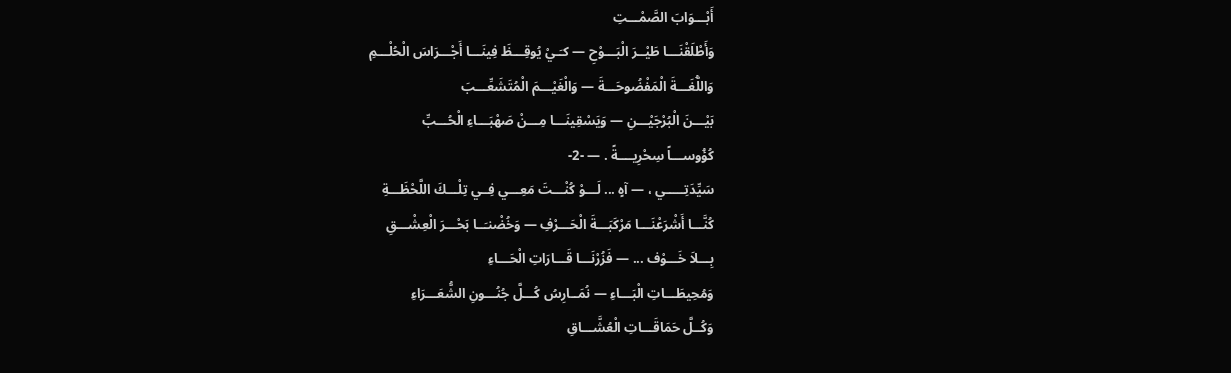أَبْـــوَابَ الصَّمْـــتِ
وَأَطْلَقْنَـــا طَيْــرَ الْبَـــوْحِ — كـَـيْ يُوقِـــظَ فِينَـــا أَجْـــرَاسَ الْحُلْـــمِ
وَاللُّغَـــةَ الْمَفْضُوحَـــةَ — وَالْغَيْـــمَ الْمُتَشَعِّـــبَ
بَيْـــنَ الْبُرْجَيْـــنِ — وَيَسْقِينَـــا مِـــنْ صَهْبَـــاءِ الْحُـــبِّ
كُؤُوســـاً سِحْرِيــــةً . — -2-
سَيِّدَتِـــــي ، — آهٍ ... لَـــوْ كُنْـــتَ مَعِـــي فِــي تِلْـــكَ اللَّحْظَـــةِ
كُنَّـــا أَشْرَعْنَـــا مَرْكَبَـــةَ الْحَـــرْفِ — وَخُضْنـَــا بَحْـــرَ الْعِشْـــقِ
بِـــلاَ خَـــوْف ... — فَزُرْنَـــا قَـــارَاتِ الْحَـــاءِ
وَمُحِيطَـــاتِ الْبَـــاءِ — نُمَــارِسُ كُـــلَّ جُنُـــونِ الشُّعَـــرَاءِ
وَكُــلَّ حَمَاقَـــاتِ الْعُشَّـــاقِ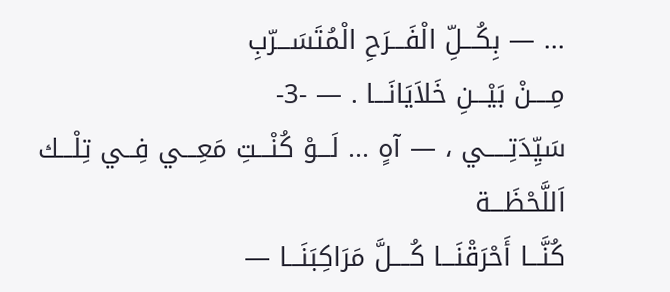... — بِكُـــلِّ الْفَـــرَحِ الْمُتَسَـــرّبِ
مِــــنْ بَيْـــنِ خَلاَيَانَـــا . — -3-
سَيِّدَتِـــــي ، — آهٍ ... لَـــوْ كُنْـــتِ مَعِـــي فِــي تِلْـــك اَللَّحْظَـــة
كُنَّـــا أَحْرَقْنَـــا كُــــلَّ مَرَاكِبَنَـــا —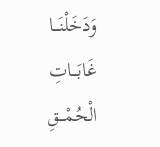وَدَخَلْنَـــا غَابَـــاتِ الْحُمْـــقِ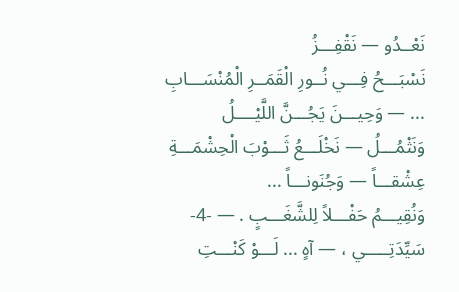نَعْــدُو — نَقْفِـــزُ
نَسْبَـــحُ فِـــي نُــورِ الْقَمَــرِ الْمُنْسَـــابِ ... — وَحِيـــنَ يَجُـــنَّ اللَّيْــــلُ
وَنَثْمُـــلُ — نَخْلَـــعُ ثَـــوْبَ الْحِشْمَـــةِ
عِشْقـــاً — وَجُنَونـــاً ...
وَنُقِيـــمُ حَفْـــلاً لِلشَّغَـــبٍ . — -4-
سَيِّدَتِـــــي ، — آهٍ ... لَـــوْ كَنْـــتِ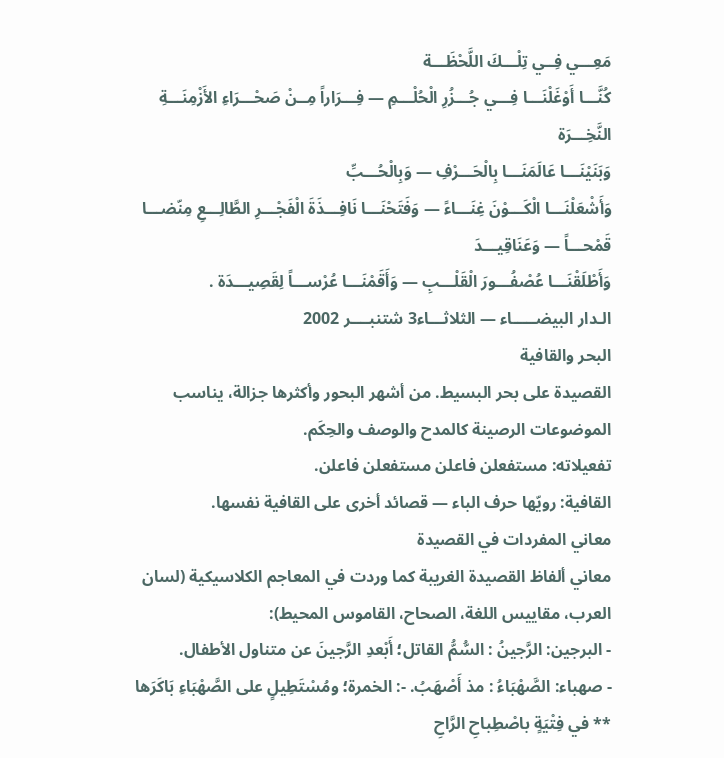مَعِـــي فِــي تِلْـــكَ اللَّحْظَـــة
كُنَّـــا أَوْغَلْنَـــا فِـــي جُـــزُرِ الْحُلْـــمِ — فِـــرَاراً مِــنْ صَحْـــرَاءِ الأَزْمِنَـــةِ النَّخِـــرَة
وَبَنَيْنَـــا عَالَمَنَـــا بِالْحَـــرْفِ — وَبِالْحُـــبِّ
وَأَشْعَلْنَـــا الْكَـــوْنَ غِنَـــاءً — وَفَتَحْنَـــا نَافِـــذَةَ الْفَجْـــرِ الطَّالِـــعِ مِنّضـــا
قَمْحـــاً — وَعَنَاقِيـــدَ
وَأَطْلَقْنَـــا عُصْفُـــورَ الْقَلْـــبِ — وَأَقَمْنَـــا عُرْســـاً لِقَصِيـــدَة .
الـدار البيضـــــاء — الثلاثـــاء3 شتنبــــر 2002
البحر والقافية
القصيدة على بحر البسيط. من أشهر البحور وأكثرها جزالة، يناسب الموضوعات الرصينة كالمدح والوصف والحِكَم.
تفعيلاته: مستفعلن فاعلن مستفعلن فاعلن.
القافية: رويّها حرف الباء — قصائد أخرى على القافية نفسها.
معاني المفردات في القصيدة
معاني ألفاظ القصيدة الغريبة كما وردت في المعاجم الكلاسيكية (لسان العرب، مقاييس اللغة، الصحاح، القاموس المحيط):
- البرجين: الرَّجينُ : السُّمُّ القاتل؛ أَبْعدِ الرَّجينَ عن متناول الأطفال.
- صهباء: الصَّهْبَاءُ : مذ أَصْهَبُ. -: الخمرة؛ ومُسْتَطِيلٍ على الصَّهْبَاءِ بَاكَرَها ** في فِتْيَةٍ باصْطِباحِ الرَّاحِ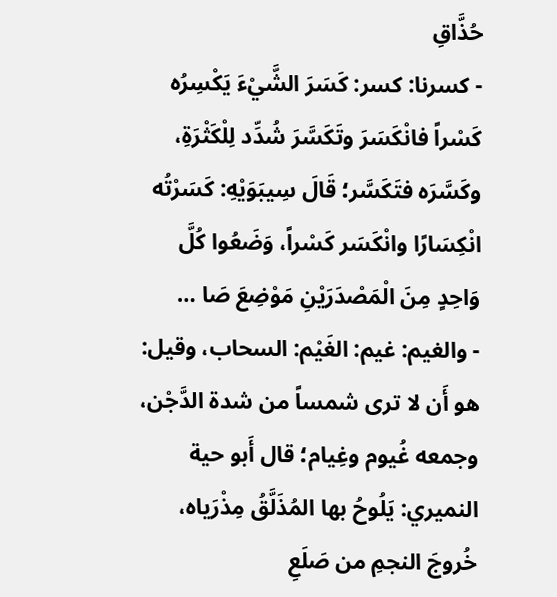حُذَّاقِ
- كسرنا: كسر: كَسَرَ الشَّيْءَ يَكْسِرُه كَسْراً فانْكَسَرَ وتَكَسَّرَ شُدِّد لِلْكَثْرَةِ، وكَسَّرَه فتَكَسَّر؛ قَالَ سِيبَوَيْهِ: كَسَرْتُه انْكِسَارًا وانْكَسَر كَسْراً، وَضَعُوا كُلَّ وَاحِدٍ مِنَ الْمَصْدَرَيْنِ مَوْضِعَ صَا …
- والغيم: غيم: الغَيْم: السحاب، وقيل: هو أَن لا ترى شمساً من شدة الدَّجْن، وجمعه غُيوم وغِيام؛ قال أَبو حية النميري: يَلُوحُ بها المُذَلَّقُ مِذْرَياه، خُروجَ النجمِ من صَلَعِ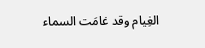الغِيام وقد غامَت السماء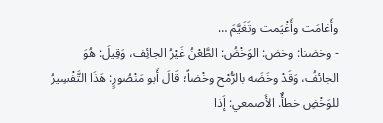وأَغامَت وأَغْيَمت وتَغَيَّمَ …
- وخضنا: وخض: الوَخْضُ: الطَّعْنُ غَيْرُ الجائِف، وَقِيلَ: هُوَ الجائفُ، وَقَدْ وخَضَه بالرُّمْح وخْضاً؛ قَالَ أَبو مَنْصُورٍ: هَذَا التَّفْسِيرُ للوَخْضِ خطأٌ. الأَصمعي: إَذا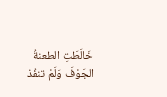خَالَطَتِ الطعنةُ الجَوْفَ وَلَمْ تنفُذ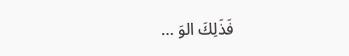فَذَلِكَ الوَ …